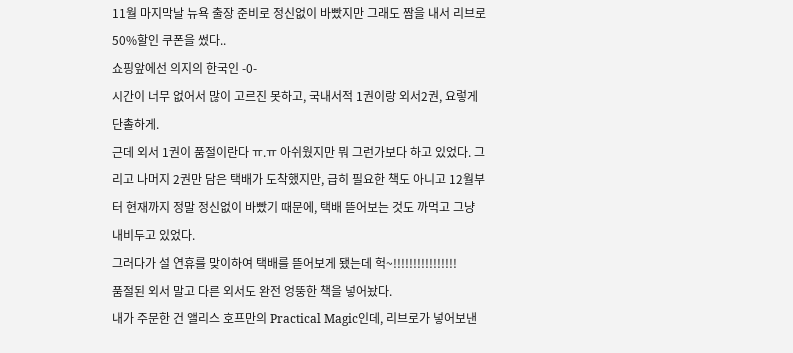11월 마지막날 뉴욕 출장 준비로 정신없이 바빴지만 그래도 짬을 내서 리브로 50%할인 쿠폰을 썼다..
쇼핑앞에선 의지의 한국인 -0-
시간이 너무 없어서 많이 고르진 못하고, 국내서적 1권이랑 외서2권, 요렇게 단촐하게.
근데 외서 1권이 품절이란다 ㅠ.ㅠ 아쉬웠지만 뭐 그런가보다 하고 있었다. 그리고 나머지 2권만 담은 택배가 도착했지만, 급히 필요한 책도 아니고 12월부터 현재까지 정말 정신없이 바빴기 때문에, 택배 뜯어보는 것도 까먹고 그냥 내비두고 있었다.
그러다가 설 연휴를 맞이하여 택배를 뜯어보게 됐는데 헉~!!!!!!!!!!!!!!!!
품절된 외서 말고 다른 외서도 완전 엉뚱한 책을 넣어놨다.
내가 주문한 건 앨리스 호프만의 Practical Magic인데, 리브로가 넣어보낸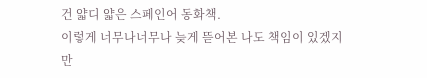건 얇디 얇은 스페인어 동화책.
이렇게 너무나너무나 늦게 뜯어본 나도 책임이 있겠지만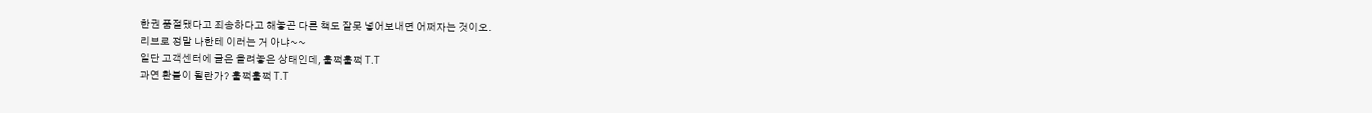한권 품절됐다고 죄송하다고 해놓곤 다른 책도 잘못 넣어보내면 어쩌자는 것이오.
리브로 정말 나한테 이러는 거 아냐~~
일단 고객센터에 글은 올려놓은 상태인데, 훌쩍훌쩍 T.T
과연 환불이 될란가? 훌쩍훌쩍 T.T